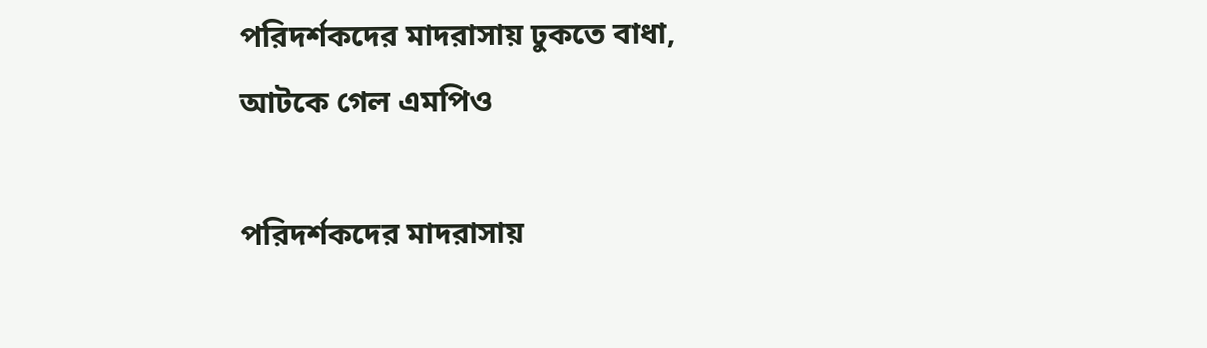পরিদর্শকদের মাদরাসায় ঢুকতে বাধা, আটকে গেল এমপিও

পরিদর্শকদের মাদরাসায়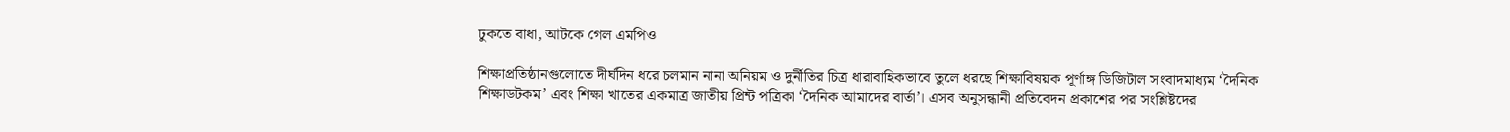ঢুকতে বাধা, আটকে গেল এমপিও

শিক্ষাপ্রতিষ্ঠানগুলোতে দীর্ঘদিন ধরে চলমান নানা অনিয়ম ও দুর্নীতির চিত্র ধারাবাহিকভাবে তুলে ধরছে শিক্ষাবিষয়ক পূর্ণাঙ্গ ডিজিটাল সংবাদমাধ্যম ‘দৈনিক শিক্ষাডটকম’ এবং শিক্ষা খাতের একমাত্র জাতীয় প্রিন্ট পত্রিকা ‘দৈনিক আমাদের বার্তা’। এসব অনুসন্ধানী প্রতিবেদন প্রকাশের পর সংশ্লিষ্টদের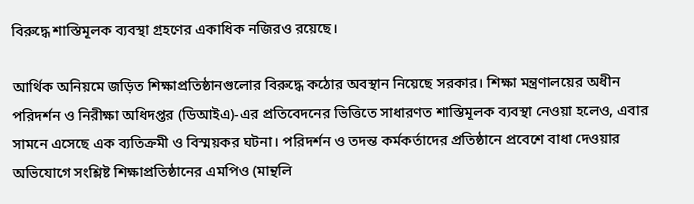বিরুদ্ধে শাস্তিমূলক ব্যবস্থা গ্রহণের একাধিক নজিরও রয়েছে।

আর্থিক অনিয়মে জড়িত শিক্ষাপ্রতিষ্ঠানগুলোর বিরুদ্ধে কঠোর অবস্থান নিয়েছে সরকার। শিক্ষা মন্ত্রণালয়ের অধীন পরিদর্শন ও নিরীক্ষা অধিদপ্তর (ডিআইএ)-এর প্রতিবেদনের ভিত্তিতে সাধারণত শাস্তিমূলক ব্যবস্থা নেওয়া হলেও, এবার সামনে এসেছে এক ব্যতিক্রমী ও বিস্ময়কর ঘটনা। পরিদর্শন ও তদন্ত কর্মকর্তাদের প্রতিষ্ঠানে প্রবেশে বাধা দেওয়ার অভিযোগে সংশ্লিষ্ট শিক্ষাপ্রতিষ্ঠানের এমপিও (মান্থলি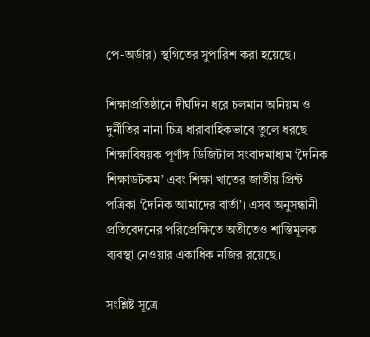পে-অর্ডার) স্থগিতের সুপারিশ করা হয়েছে।

শিক্ষাপ্রতিষ্ঠানে দীর্ঘদিন ধরে চলমান অনিয়ম ও দুর্নীতির নানা চিত্র ধারাবাহিকভাবে তুলে ধরছে শিক্ষাবিষয়ক পূর্ণাঙ্গ ডিজিটাল সংবাদমাধ্যম ‘দৈনিক শিক্ষাডটকম’ এবং শিক্ষা খাতের জাতীয় প্রিন্ট পত্রিকা ‘দৈনিক আমাদের বার্তা’। এসব অনুসন্ধানী প্রতিবেদনের পরিপ্রেক্ষিতে অতীতেও শাস্তিমূলক ব্যবস্থা নেওয়ার একাধিক নজির রয়েছে।

সংশ্লিষ্ট সূত্রে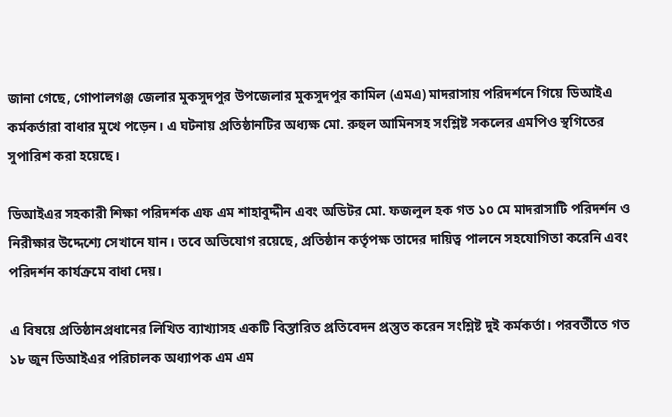জানা গেছে, গোপালগঞ্জ জেলার মুকসুদপুর উপজেলার মুকসুদপুর কামিল (এমএ) মাদরাসায় পরিদর্শনে গিয়ে ডিআইএ কর্মকর্তারা বাধার মুখে পড়েন। এ ঘটনায় প্রতিষ্ঠানটির অধ্যক্ষ মো. রুহুল আমিনসহ সংশ্লিষ্ট সকলের এমপিও স্থগিতের সুপারিশ করা হয়েছে।

ডিআইএর সহকারী শিক্ষা পরিদর্শক এফ এম শাহাবুদ্দীন এবং অডিটর মো. ফজলুল হক গত ১০ মে মাদরাসাটি পরিদর্শন ও নিরীক্ষার উদ্দেশ্যে সেখানে যান। তবে অভিযোগ রয়েছে, প্রতিষ্ঠান কর্তৃপক্ষ তাদের দায়িত্ব পালনে সহযোগিতা করেনি এবং পরিদর্শন কার্যক্রমে বাধা দেয়।

এ বিষয়ে প্রতিষ্ঠানপ্রধানের লিখিত ব্যাখ্যাসহ একটি বিস্তারিত প্রতিবেদন প্রস্তুত করেন সংশ্লিষ্ট দুই কর্মকর্তা। পরবর্তীতে গত ১৮ জুন ডিআইএর পরিচালক অধ্যাপক এম এম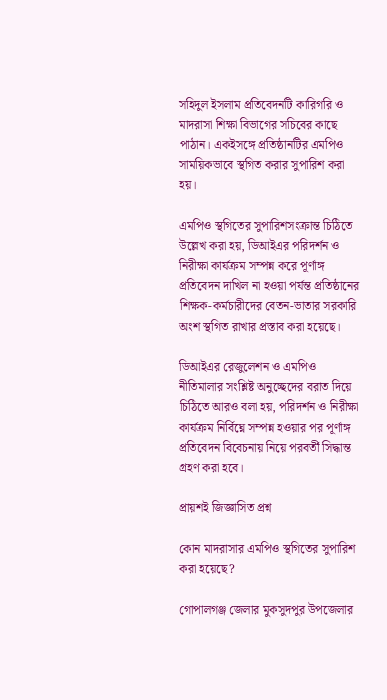সহিদুল ইসলাম প্রতিবেদনটি কারিগরি ও মাদরাসা শিক্ষা বিভাগের সচিবের কাছে পাঠান। একইসঙ্গে প্রতিষ্ঠানটির এমপিও সাময়িকভাবে স্থগিত করার সুপারিশ করা হয়।

এমপিও স্থগিতের সুপারিশসংক্রান্ত চিঠিতে উল্লেখ করা হয়, ডিআইএর পরিদর্শন ও নিরীক্ষা কার্যক্রম সম্পন্ন করে পূর্ণাঙ্গ প্রতিবেদন দাখিল না হওয়া পর্যন্ত প্রতিষ্ঠানের শিক্ষক-কর্মচারীদের বেতন-ভাতার সরকারি অংশ স্থগিত রাখার প্রস্তাব করা হয়েছে।

ডিআইএর রেজুলেশন ও এমপিও নীতিমালার সংশ্লিষ্ট অনুচ্ছেদের বরাত দিয়ে চিঠিতে আরও বলা হয়, পরিদর্শন ও নিরীক্ষা কার্যক্রম নির্বিঘ্নে সম্পন্ন হওয়ার পর পূর্ণাঙ্গ প্রতিবেদন বিবেচনায় নিয়ে পরবর্তী সিদ্ধান্ত গ্রহণ করা হবে।

প্রায়শই জিজ্ঞাসিত প্রশ্ন

কোন মাদরাসার এমপিও স্থগিতের সুপারিশ করা হয়েছে?

গোপালগঞ্জ জেলার মুকসুদপুর উপজেলার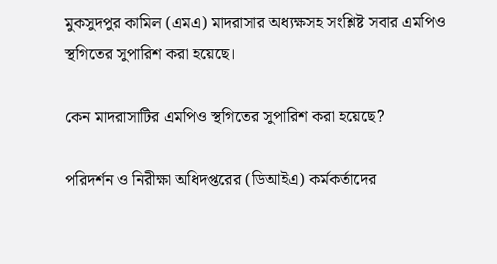মুকসুদপুর কামিল (এমএ) মাদরাসার অধ্যক্ষসহ সংশ্লিষ্ট সবার এমপিও স্থগিতের সুপারিশ করা হয়েছে।

কেন মাদরাসাটির এমপিও স্থগিতের সুপারিশ করা হয়েছে?

পরিদর্শন ও নিরীক্ষা অধিদপ্তরের (ডিআইএ) কর্মকর্তাদের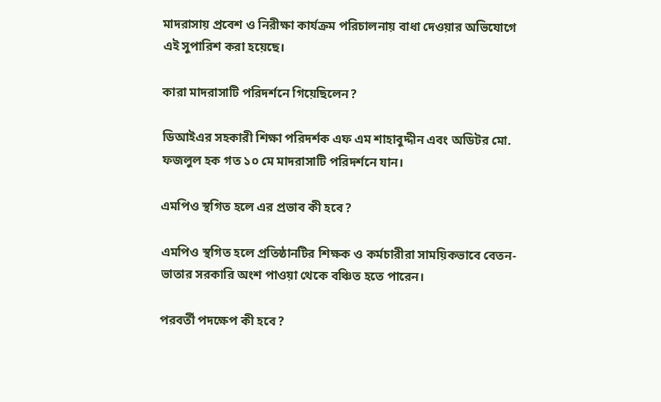মাদরাসায় প্রবেশ ও নিরীক্ষা কার্যক্রম পরিচালনায় বাধা দেওয়ার অভিযোগে এই সুপারিশ করা হয়েছে।

কারা মাদরাসাটি পরিদর্শনে গিয়েছিলেন?

ডিআইএর সহকারী শিক্ষা পরিদর্শক এফ এম শাহাবুদ্দীন এবং অডিটর মো. ফজলুল হক গত ১০ মে মাদরাসাটি পরিদর্শনে যান।

এমপিও স্থগিত হলে এর প্রভাব কী হবে?

এমপিও স্থগিত হলে প্রতিষ্ঠানটির শিক্ষক ও কর্মচারীরা সাময়িকভাবে বেতন-ভাতার সরকারি অংশ পাওয়া থেকে বঞ্চিত হতে পারেন।

পরবর্তী পদক্ষেপ কী হবে?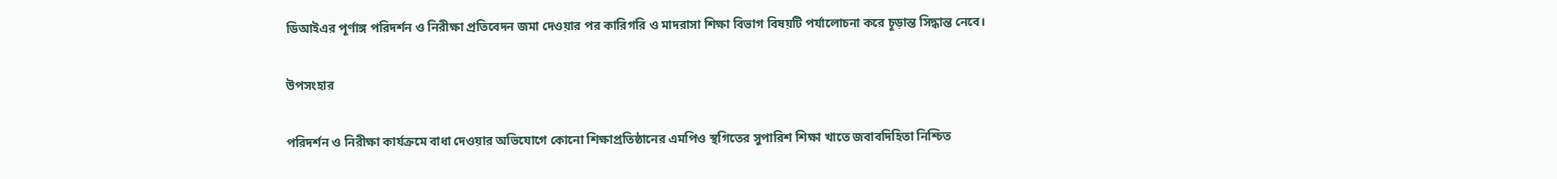ডিআইএর পূর্ণাঙ্গ পরিদর্শন ও নিরীক্ষা প্রতিবেদন জমা দেওয়ার পর কারিগরি ও মাদরাসা শিক্ষা বিভাগ বিষয়টি পর্যালোচনা করে চূড়ান্ত সিদ্ধান্ত নেবে।

উপসংহার

পরিদর্শন ও নিরীক্ষা কার্যক্রমে বাধা দেওয়ার অভিযোগে কোনো শিক্ষাপ্রতিষ্ঠানের এমপিও স্থগিতের সুপারিশ শিক্ষা খাতে জবাবদিহিতা নিশ্চিত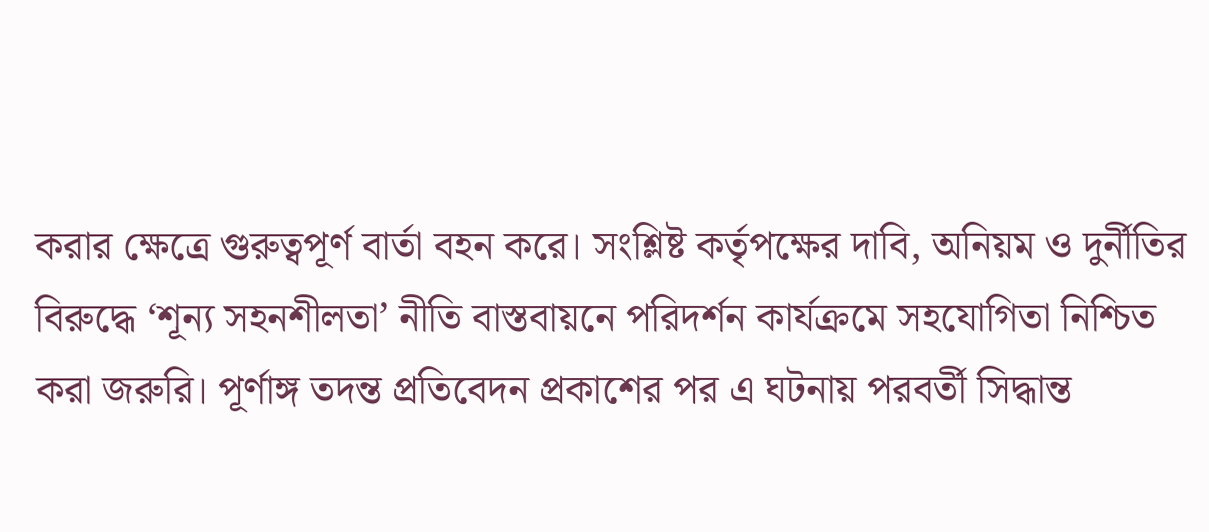করার ক্ষেত্রে গুরুত্বপূর্ণ বার্তা বহন করে। সংশ্লিষ্ট কর্তৃপক্ষের দাবি, অনিয়ম ও দুর্নীতির বিরুদ্ধে ‘শূন্য সহনশীলতা’ নীতি বাস্তবায়নে পরিদর্শন কার্যক্রমে সহযোগিতা নিশ্চিত করা জরুরি। পূর্ণাঙ্গ তদন্ত প্রতিবেদন প্রকাশের পর এ ঘটনায় পরবর্তী সিদ্ধান্ত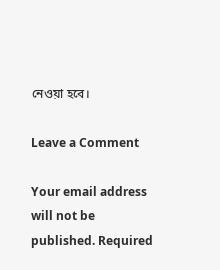নেওয়া হবে।

Leave a Comment

Your email address will not be published. Required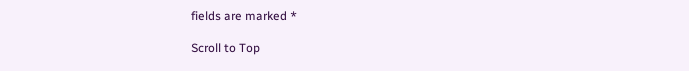fields are marked *

Scroll to Top